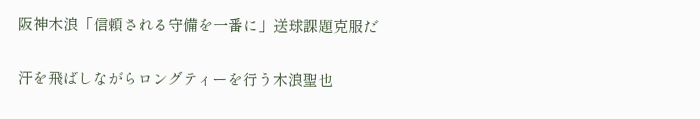阪神木浪「信頼される守備を一番に」送球課題克服だ

汗を飛ばしながらロングティーを行う木浪聖也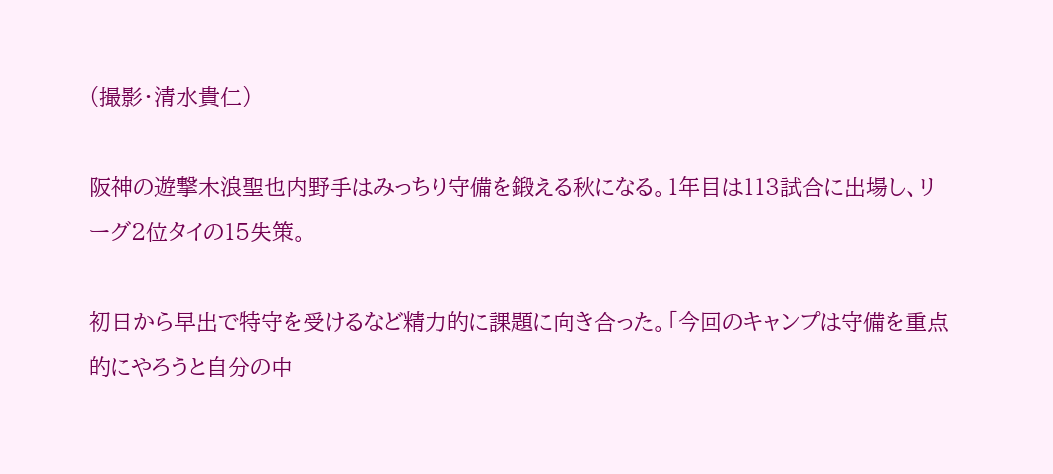(撮影・清水貴仁)

阪神の遊撃木浪聖也内野手はみっちり守備を鍛える秋になる。1年目は113試合に出場し、リーグ2位タイの15失策。

初日から早出で特守を受けるなど精力的に課題に向き合った。「今回のキャンプは守備を重点的にやろうと自分の中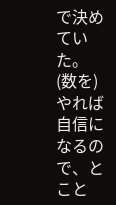で決めていた。(数を)やれば自信になるので、とこと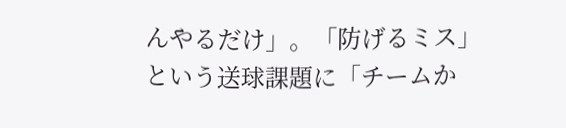んやるだけ」。「防げるミス」という送球課題に「チームか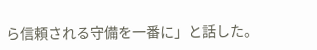ら信頼される守備を一番に」と話した。